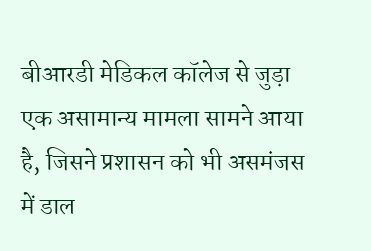बीआरडी मेडिकल कॉलेज से जुड़ा एक असामान्य मामला सामने आया है, जिसने प्रशासन को भी असमंजस में डाल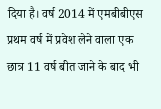दिया है। वर्ष 2014 में एमबीबीएस प्रथम वर्ष में प्रवेश लेने वाला एक छात्र 11 वर्ष बीत जाने के बाद भी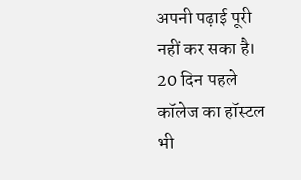अपनी पढ़ाई पूरी नहीं कर सका है। 20 दिन पहले कॉलेज का हॉस्टल भी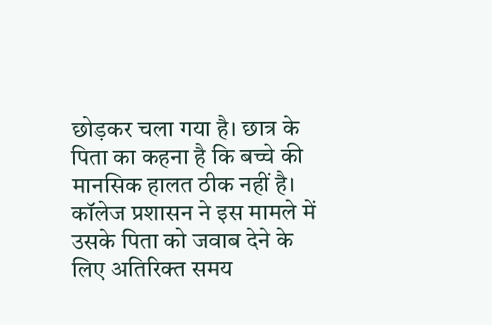छोड़कर चला गया है। छात्र के पिता का कहना है कि बच्चे की मानसिक हालत ठीक नहीं है। कॉलेज प्रशासन ने इस मामले में उसके पिता को जवाब देने के लिए अतिरिक्त समय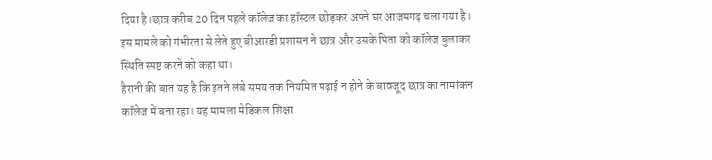दिया है।छात्र करीब 20 दिन पहले कॉलेज का हॉस्टल छोड़कर अपने घर आजमगढ़ चला गया है। इस मामले को गंभीरता से लेते हुए बीआरडी प्रशासन ने छात्र और उसके पिता को कॉलेज बुलाकर स्थिति स्पष्ट करने को कहा था।
हैरानी की बात यह है कि इतने लंबे समय तक नियमित पढ़ाई न होने के बावजूद छात्र का नामांकन कॉलेज में बना रहा। यह मामला मेडिकल शिक्षा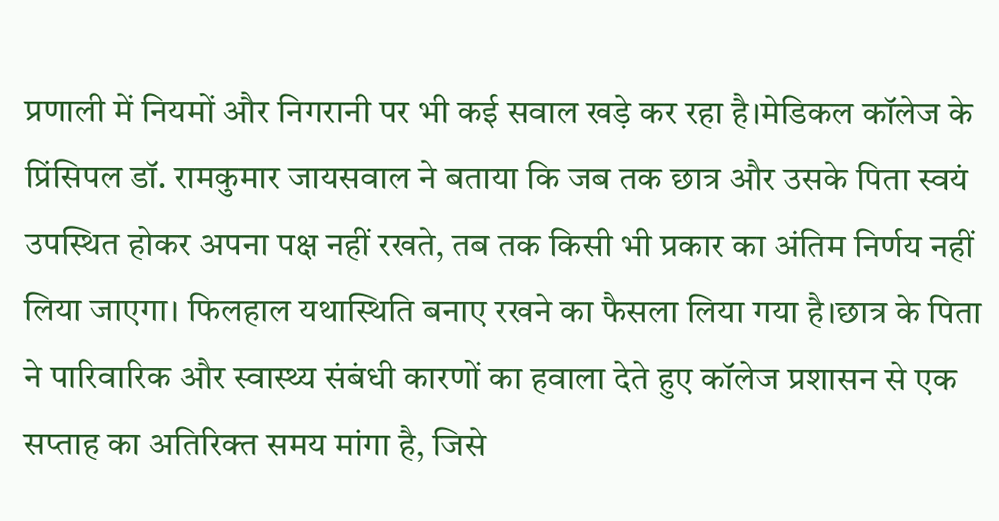प्रणाली में नियमों और निगरानी पर भी कई सवाल खड़े कर रहा है।मेडिकल कॉलेज के प्रिंसिपल डॉ. रामकुमार जायसवाल ने बताया कि जब तक छात्र और उसके पिता स्वयं उपस्थित होकर अपना पक्ष नहीं रखते, तब तक किसी भी प्रकार का अंतिम निर्णय नहीं लिया जाएगा। फिलहाल यथास्थिति बनाए रखने का फैसला लिया गया है।छात्र के पिता ने पारिवारिक और स्वास्थ्य संबंधी कारणों का हवाला देते हुए कॉलेज प्रशासन से एक सप्ताह का अतिरिक्त समय मांगा है, जिसे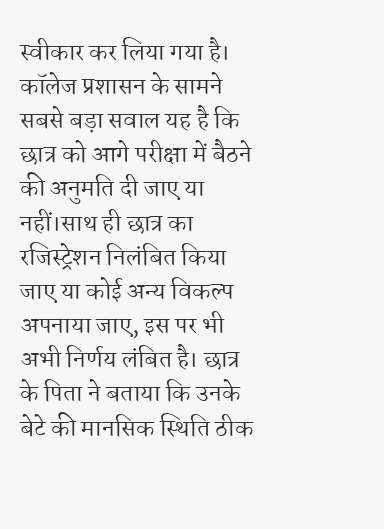स्वीकार कर लिया गया है। कॉलेज प्रशासन के सामने सबसे बड़ा सवाल यह है कि छात्र को आगे परीक्षा में बैठने की अनुमति दी जाए या नहीं।साथ ही छात्र का रजिस्ट्रेशन निलंबित किया जाए या कोई अन्य विकल्प अपनाया जाए, इस पर भी अभी निर्णय लंबित है। छात्र के पिता ने बताया कि उनके बेटे की मानसिक स्थिति ठीक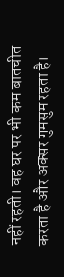नहीं रहती। वह घर पर भी कम बातचीत करता है और अक्सर गुमसुम रहता है।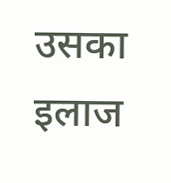उसका इलाज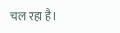चल रहा है।